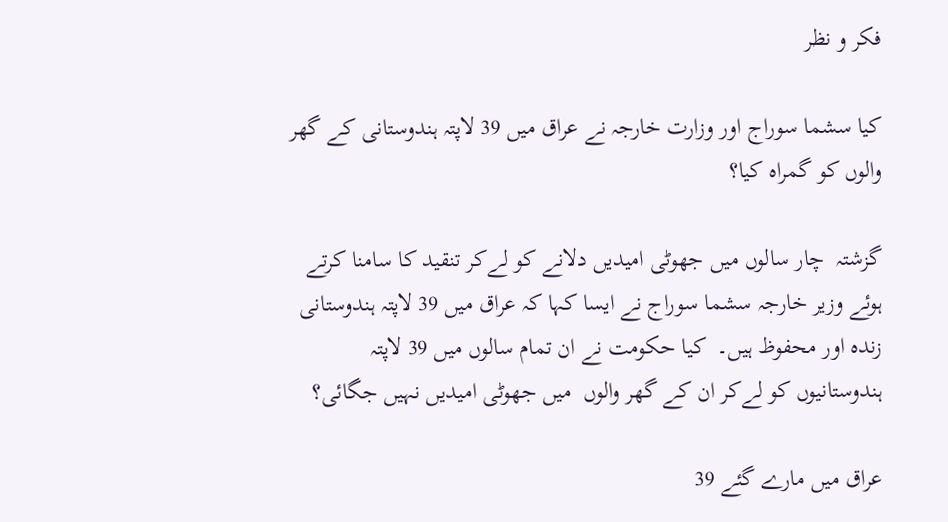فکر و نظر

کیا سشما سوراج اور وزارت خارجہ نے عراق میں 39 لاپتہ ہندوستانی کے گھر والوں کو گمراہ کیا؟

گزشتہ  چار سالوں میں جھوٹی امیدیں دلانے کو لےکر تنقید کا سامنا کرتے ہوئے وزیر خارجہ سشما سوراج نے ایسا کہا کہ عراق میں 39 لاپتہ ہندوستانی زندہ اور محفوظ ہیں۔  کیا حکومت نے ان تمام سالوں میں 39 لاپتہ ہندوستانیوں کو لےکر ان کے گھر والوں  میں جھوٹی امیدیں نہیں جگائی؟

عراق میں مارے گئے 39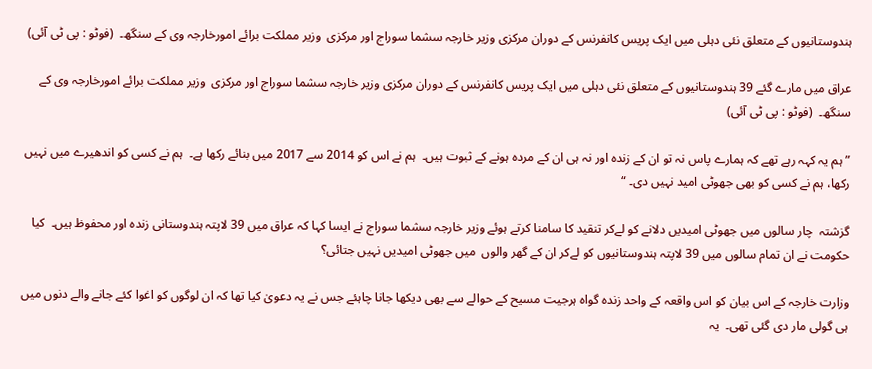ہندوستانیوں کے متعلق نئی دہلی میں ایک پریس کانفرنس کے دوران مرکزی وزیر خارجہ سشما سوراج اور مرکزی  وزیر مملکت برائے امورخارجہ وی کے سنگھ۔  (فوٹو : پی ٹی آئی)

عراق میں مارے گئے 39 ہندوستانیوں کے متعلق نئی دہلی میں ایک پریس کانفرنس کے دوران مرکزی وزیر خارجہ سشما سوراج اور مرکزی  وزیر مملکت برائے امورخارجہ وی کے سنگھ۔  (فوٹو : پی ٹی آئی)

” ہم یہ کہہ رہے تھے کہ ہمارے پاس نہ تو ان کے زندہ اور نہ ہی ان کے مردہ ہونے کے ثبوت ہیں۔  ہم نے اس کو 2014 سے 2017 میں بنائے رکھا ہے۔  ہم نے کسی کو اندھیرے میں نہیں رکھا، ہم نے کسی کو بھی جھوٹی امید نہیں دی۔ “

گزشتہ  چار سالوں میں جھوٹی امیدیں دلانے کو لےکر تنقید کا سامنا کرتے ہوئے وزیر خارجہ سشما سوراج نے ایسا کہا کہ عراق میں 39 لاپتہ ہندوستانی زندہ اور محفوظ ہیں۔  کیا حکومت نے ان تمام سالوں میں 39 لاپتہ ہندوستانیوں کو لےکر ان کے گھر والوں  میں جھوٹی امیدیں نہیں جتائی؟

وزارت خارجہ کے اس بیان کو اس واقعہ کے واحد زندہ گواہ ہرجیت مسیح کے حوالے سے بھی دیکھا جانا چاہئے جس نے یہ دعویٰ کیا تھا کہ ان لوگوں کو اغوا کئے جانے والے دنوں میں ہی گولی مار دی گئی تھی۔  یہ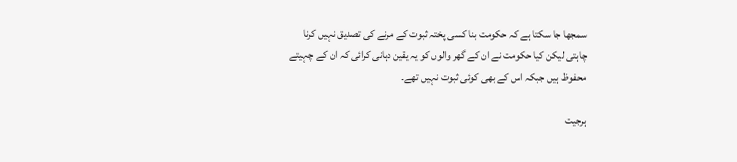سمجھا جا سکتا ہے کہ حکومت بنا کسی پختہ ثبوت کے مرنے کی تصدیق نہیں کرنا چاہتی لیکن کیا حکومت نے ان کے گھر والوں کو یہ یقین دہانی کرائی کہ ان کے چہیتے محفوظ ہیں جبکہ اس کے بھی کوئی ثبوت نہیں تھے۔

ہرجیت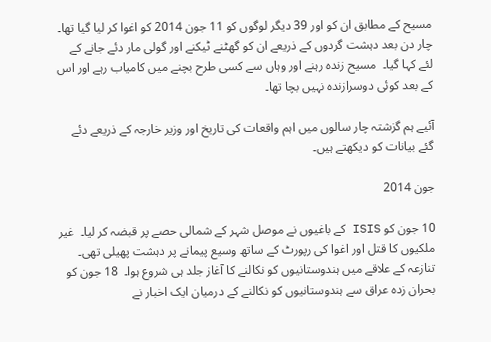مسیح کے مطابق ان کو اور 39 دیگر لوگوں کو 11 جون 2014 کو اغوا کر لیا گیا تھا۔  چار دن بعد دہشت گردوں کے ذریعے ان کو گھٹنے ٹیکنے اور گولی مار دئے جانے کے لئے کہا گیا۔  مسیح زندہ رہنے اور وہاں سے کسی طرح بچنے میں کامیاب رہے اور اس کے بعد کوئی دوسرازندہ نہیں بچا تھا۔

آئیے ہم گزشتہ چار سالوں میں اہم واقعات کی تاریخ اور وزیر خارجہ کے ذریعے دئے گئے بیانات کو دیکھتے ہیں۔

جون 2014

10 جون کو ISIS کے باغیوں نے موصل شہر کے شمالی حصے پر قبضہ کر لیا۔  غیر ملکیوں کا قتل اور اغوا کی رپورٹ کے ساتھ وسیع پیمانے پر دہشت پھیلی تھی۔  تنازعہ کے علاقے میں ہندوستانیوں کو نکالنے کا آغاز جلد ہی شروع ہوا۔  18 جون کو بحران زدہ عراق سے ہندوستانیوں کو نکالنے کے درمیان ایک اخبار نے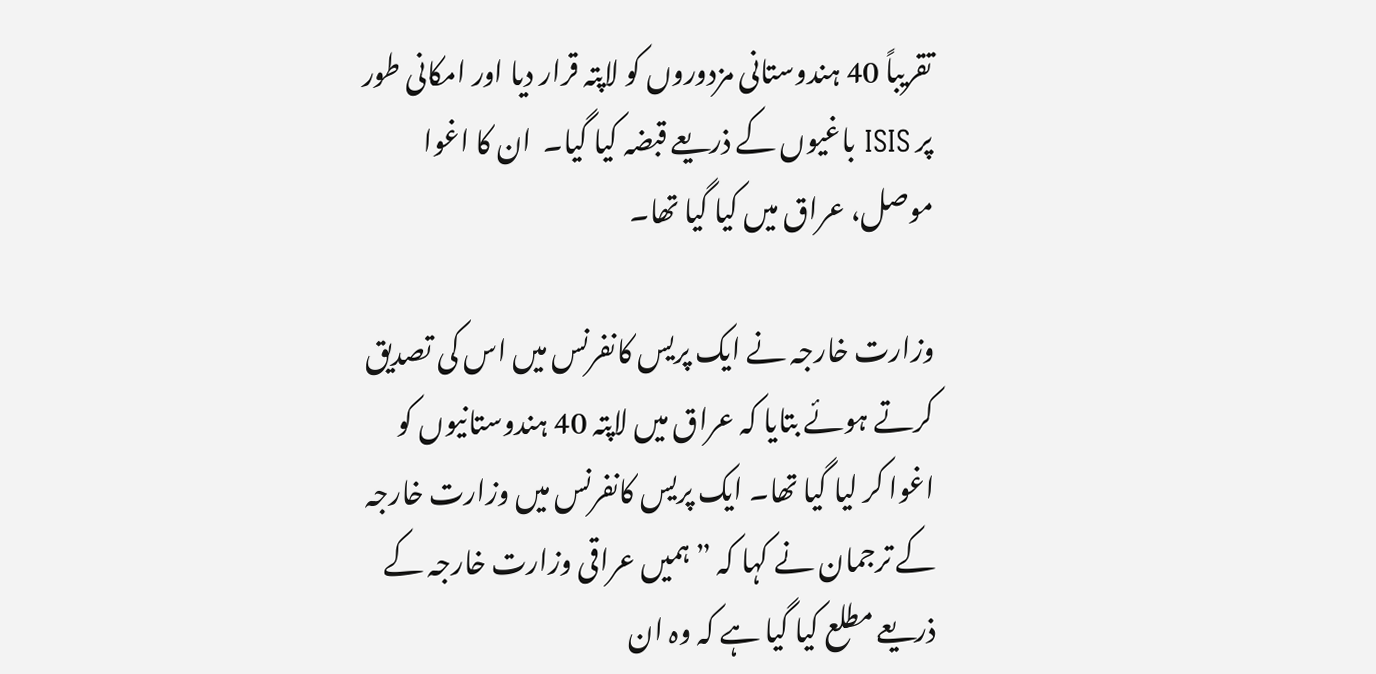تقریباً 40 ہندوستانی مزدوروں کو لاپتہ قرار دیا اور امکانی طور پر ISIS باغیوں کے ذریعے قبضہ کیا گیا۔  ان کا اغوا موصل، عراق میں کیا گیا تھا۔

وزارت خارجہ نے ایک پریس کانفرنس میں اس کی تصدیق کرتے ہوئے بتایا کہ عراق میں لاپتہ 40 ہندوستانیوں کو اغوا کر لیا گیا تھا۔ ایک پریس کانفرنس میں وزارت خارجہ کے ترجمان نے کہا کہ ” ہمیں عراقی وزارت خارجہ کے ذریعے مطلع کیا گیا ہے کہ وہ ان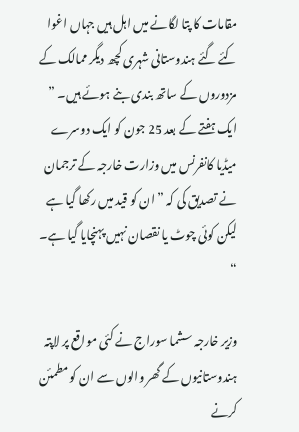مقامات کا پتا لگانے میں اہل ہیں جہاں اغوا کئے گئے ہندوستانی شہری کچھ دیگر ممالک کے مزدوروں کے ساتھ بندی بنے ہوئے ہیں۔ ” ایک ہفتے کے بعد 25 جون کو ایک دوسرے میڈیا کانفرنس میں وزارت خارجہ کے ترجمان نے تصدیق کی کہ ” ان کو قید میں رکھا گیا ہے لیکن کوئی چوٹ یا نقصان نہیں پہنچایا گیا ہے۔ “

وزیر خارجہ سشما سوراج نے کئی مواقع پر لاپتہ ہندوستانیوں کے گھر والوں سے ان کو مطمئن کرنے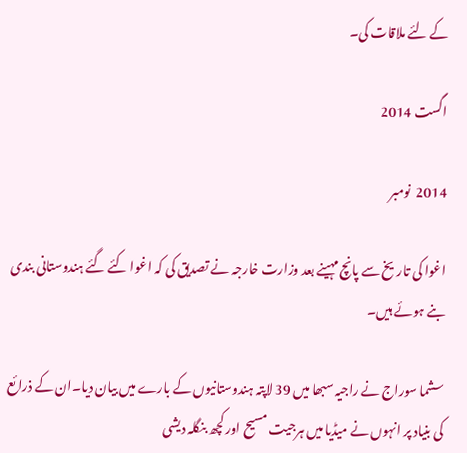کے لئے ملاقات کی۔

اگست 2014

2014  نومبر

اغوا کی تاریخ سے پانچ مہینے بعد وزارت خارجہ نے تصدیق کی کہ اغوا کئے گئے ہندوستانی بندی بنے ہوئے ہیں۔

سشما سوراج نے راجیہ سبھا میں 39 لاپتہ ہندوستانیوں کے بارے میں بیان دیا۔ان کے ذرائع کی بنیاد پر انہوں نے میڈیا میں ہرجیت مسیح اور کچھ بنگلہ دیشی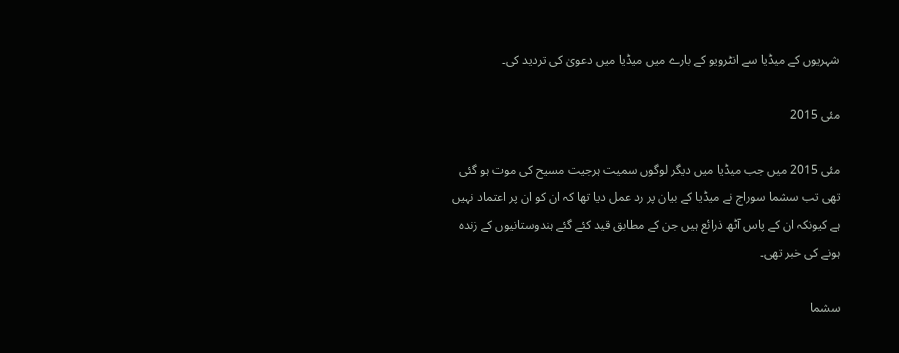شہریوں کے میڈیا سے انٹرویو کے بارے میں میڈیا میں دعویٰ کی تردید کی۔

مئی 2015

مئی 2015 میں جب میڈیا میں دیگر لوگوں سمیت ہرجیت مسیح کی موت ہو گئی تھی تب سشما سوراج نے میڈیا کے بیان پر رد عمل دیا تھا کہ ان کو ان پر اعتماد نہیں ہے کیونکہ ان کے پاس آٹھ ذرائع ہیں جن کے مطابق قید کئے گئے ہندوستانیوں کے زندہ ہونے کی خبر تھی۔

سشما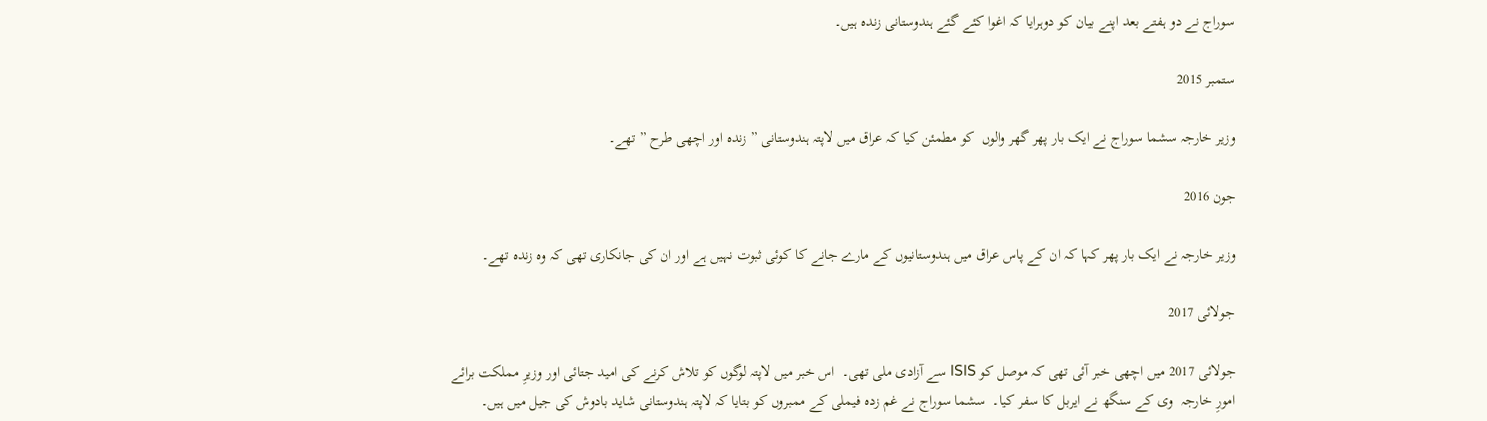سوراج نے دو ہفتے بعد اپنے بیان کو دوہرایا کہ اغوا کئے گئے ہندوستانی زندہ ہیں۔

ستمبر 2015

وزیر خارجہ سشما سوراج نے ایک بار پھر گھر والوں  کو مطمئن کیا کہ عراق میں لاپتہ ہندوستانی ” زندہ اور اچھی طرح ” تھے۔

جون 2016

وزیر خارجہ نے ایک بار پھر کہا کہ ان کے پاس عراق میں ہندوستانیوں کے مارے جانے کا کوئی ثبوت نہیں ہے اور ان کی جانکاری تھی کہ وہ زندہ تھے۔

جولائی 2017

جولائی 2017 میں اچھی خبر آئی تھی کہ موصل کو ISIS سے آزادی ملی تھی۔  اس خبر میں لاپتہ لوگوں کو تلاش کرنے کی امید جتائی اور وزیرِ مملکت برائے امورِ خارجہ  وی کے سنگھ نے ایربل کا سفر کیا۔  سشما سوراج نے غم زدہ فیملی کے ممبروں کو بتایا کہ لاپتہ ہندوستانی شاید بادوش کی جیل میں ہیں۔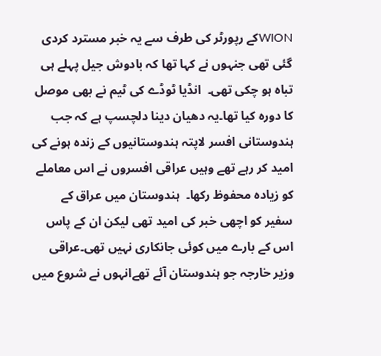WIONکے رپورٹر کی طرف سے یہ خبر مسترد کردی گئی تھی جنہوں نے کہا تھا کہ بادوش جیل پہلے ہی تباہ ہو چکی تھی۔  انڈیا ٹوڈے کی ٹیم نے بھی موصل کا دورہ کیا تھا۔یہ دھیان دینا دلچسپ ہے کہ جب ہندوستانی افسر لاپتہ ہندوستانیوں کے زندہ ہونے کی امید کر رہے تھے وہیں عراقی افسروں نے اس معاملے کو زیادہ محفوظ رکھا۔  ہندوستان میں عراق کے سفیر کو اچھی خبر کی امید تھی لیکن ان کے پاس اس کے بارے میں کوئی جانکاری نہیں تھی۔عراقی وزیر خارجہ جو ہندوستان آئے تھےانہوں نے شروع میں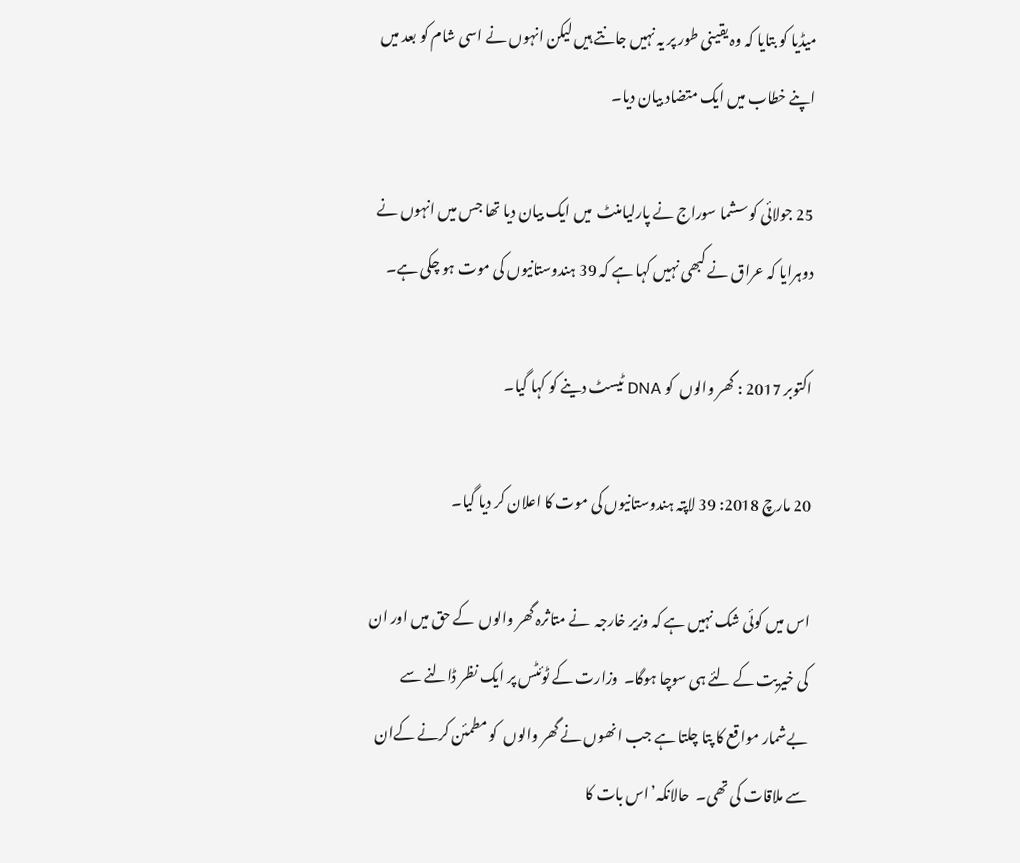میڈیا کو بتایا کہ وہ یقینی طور پر یہ نہیں جانتے ہیں لیکن انہوں نے اسی شام کو بعد میں اپنے خطاب میں ایک متضاد بیان دیا۔

25 جولائی کو سشما سوراج نے پارلیامنٹ  میں ایک بیان دیا تھا جس میں انہوں نے دوہرایا کہ عراق نے کبھی نہیں کہا ہے کہ 39 ہندوستانیوں کی موت ہو چکی ہے۔

اکتوبر 2017 : گھر والوں  کو DNA ٹیسٹ دینے کو کہا گیا۔

20 مارچ 2018: 39 لاپتہ ہندوستانیوں کی موت کا اعلان کر دیا گیا۔

اس میں کوئی شک نہیں ہے کہ وزیر خارجہ  نے متاثرہ گھر والوں  کے حق میں اور ان کی خیریت کے لئے ہی سوچا ہوگا۔  وزارت کے ٹوئٹس پر ایک نظر ڈالنے سے بےشمار مواقع کا پتا چلتا ہے جب انھوں نے گھر والوں  کو مطمئن کرنے کےان سے ملاقات کی تھی۔  حالانکہ’اس بات کا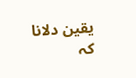یقین دلانا کہ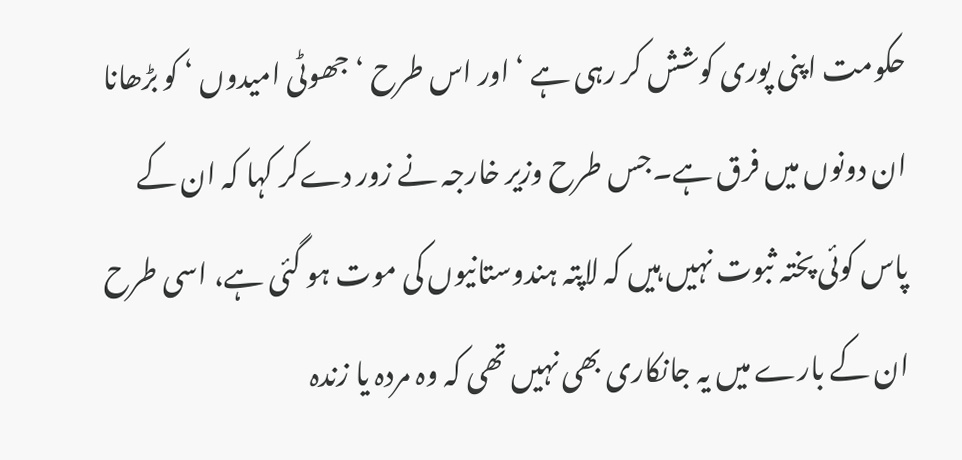حکومت اپنی پوری کوشش کر رہی ہے ‘ اور اس طرح ‘ جھوٹی امیدوں ‘ کو بڑھانا ان دونوں میں فرق ہے۔جس طرح وزیر خارجہ نے زور دےکر کہا کہ ان کے پاس کوئی پختہ ثبوت نہیں ہیں کہ لاپتہ ہندوستانیوں کی موت ہو گئی ہے، اسی طرح ان کے بارے میں یہ جانکاری بھی نہیں تھی کہ وہ مردہ یا زندہ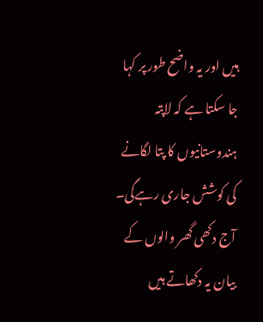ہیں اور یہ واضح طور پر کہا جا سکتا ہے کہ لاپتہ ہندوستانیوں کا پتا لگانے کی کوشش جاری رہےگی۔  آج دکھی گھر والوں کے بیان یہ دکھاتے ہیں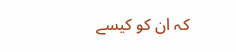کہ ان کو کیسے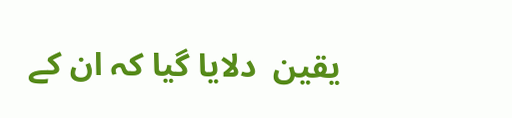یقین  دلایا گیا کہ ان کے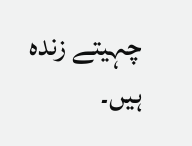چہیتے زندہ ہیں۔